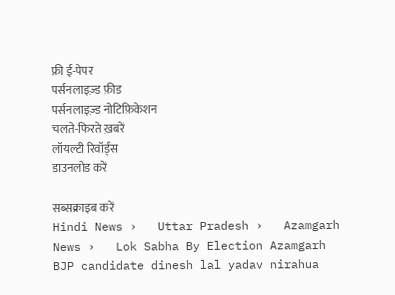फ्री ई-पेपर
पर्सनलाइज़्ड फ़ीड
पर्सनलाइज़्ड नोटिफ़िकेशन
चलते-फिरते ख़बरें
लॉयल्टी रिवॉर्ड्स
डाउनलोड करें

सब्सक्राइब करें
Hindi News ›   Uttar Pradesh ›   Azamgarh News ›   Lok Sabha By Election Azamgarh BJP candidate dinesh lal yadav nirahua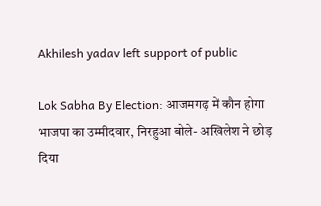Akhilesh yadav left support of public

Lok Sabha By Election: आजमगढ़ में कौन होगा भाजपा का उम्मीदवार, निरहुआ बोले- अखिलेश ने छोड़ दिया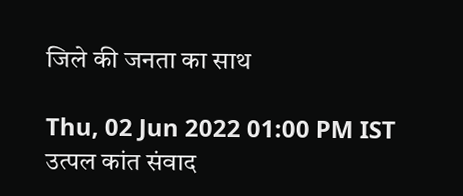जिले की जनता का साथ

Thu, 02 Jun 2022 01:00 PM IST
उत्पल कांत संवाद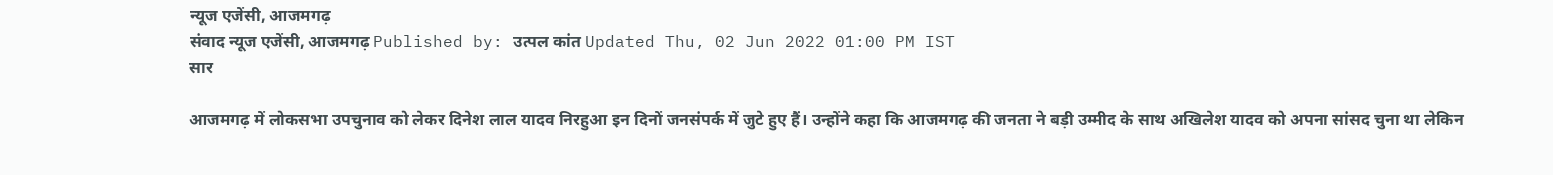न्यूज एजेंसी, आजमगढ़
संवाद न्यूज एजेंसी, आजमगढ़ Published by: उत्पल कांत Updated Thu, 02 Jun 2022 01:00 PM IST
सार

आजमगढ़ में लोकसभा उपचुनाव को लेकर दिनेश लाल यादव निरहुआ इन दिनों जनसंपर्क में जुटे हुए हैं। उन्होंने कहा कि आजमगढ़ की जनता ने बड़ी उम्मीद के साथ अखिलेश यादव को अपना सांसद चुना था लेकिन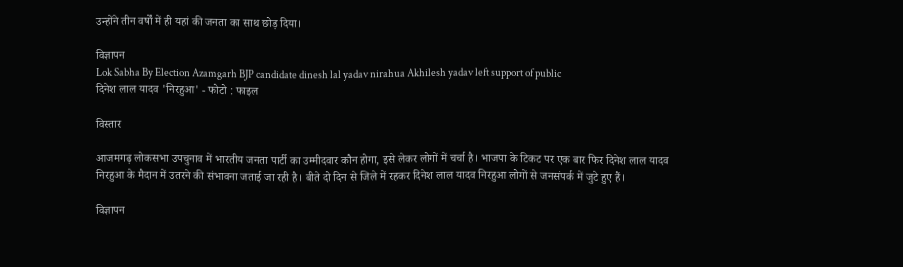उन्होंने तीन वर्षों में ही यहां की जनता का साथ छोड़ दिया।

विज्ञापन
Lok Sabha By Election Azamgarh BJP candidate dinesh lal yadav nirahua Akhilesh yadav left support of public
दिनेश लाल यादव 'निरहुआ' - फोटो : फाइल

विस्तार

आजमगढ़ लोकसभा उपचुनाव में भारतीय जनता पार्टी का उम्मीदवार कौन होगा, इसे लेकर लोगों में चर्चा है। भाजपा के टिकट पर एक बार फिर दिनेश लाल यादव निरहुआ के मैदान में उतरने की संभावना जताई जा रही है। बीते दो दिन से जिले में रहकर दिनेश लाल यादव निरहुआ लोगों से जनसंपर्क में जुटे हुए हैं।

विज्ञापन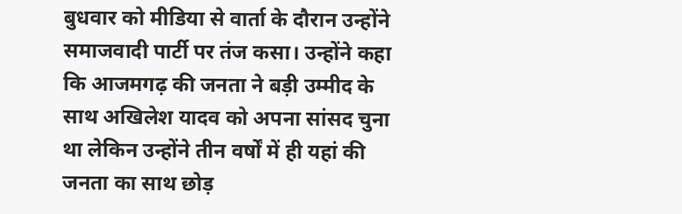बुधवार को मीडिया से वार्ता के दौरान उन्होंने समाजवादी पार्टी पर तंज कसा। उन्होंने कहा कि आजमगढ़ की जनता ने बड़ी उम्मीद के साथ अखिलेश यादव को अपना सांसद चुना था लेकिन उन्होंने तीन वर्षों में ही यहां की जनता का साथ छोड़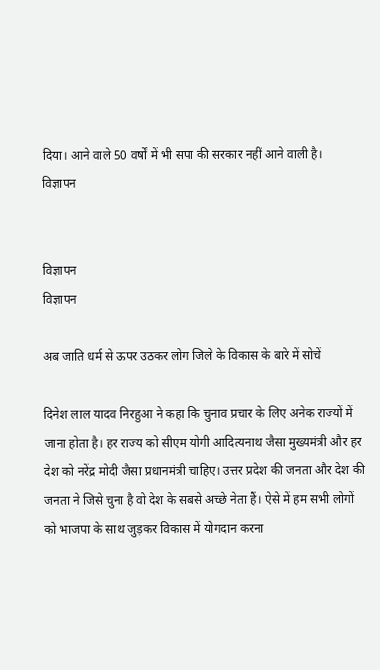दिया। आने वाले 50 वर्षों में भी सपा की सरकार नहीं आने वाली है।
विज्ञापन


विज्ञापन
विज्ञापन

अब जाति धर्म से ऊपर उठकर लोग जिले के विकास के बारे में सोचें

दिनेश लाल यादव निरहुआ ने कहा कि चुनाव प्रचार के लिए अनेक राज्यों में जाना होता है। हर राज्य को सीएम योगी आदित्यनाथ जैसा मुख्यमंत्री और हर देश को नरेंद्र मोदी जैसा प्रधानमंत्री चाहिए। उत्तर प्रदेश की जनता और देश की जनता ने जिसे चुना है वो देश के सबसे अच्छे नेता हैं। ऐसे में हम सभी लोगों को भाजपा के साथ जुड़कर विकास में योगदान करना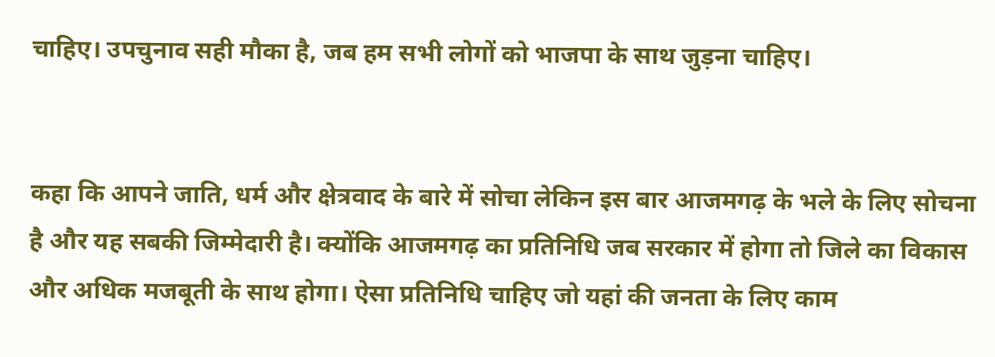चाहिए। उपचुनाव सही मौका है, जब हम सभी लोगों को भाजपा के साथ जुड़ना चाहिए।


कहा कि आपने जाति, धर्म और क्षेत्रवाद के बारे में सोचा लेकिन इस बार आजमगढ़ के भले के लिए सोचना है और यह सबकी जिम्मेदारी है। क्योंकि आजमगढ़ का प्रतिनिधि जब सरकार में होगा तो जिले का विकास और अधिक मजबूती के साथ होगा। ऐसा प्रतिनिधि चाहिए जो यहां की जनता के लिए काम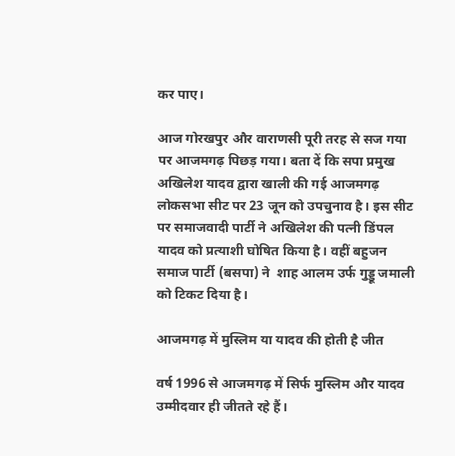कर पाए।

आज गोरखपुर और वाराणसी पूरी तरह से सज गया पर आजमगढ़ पिछड़ गया। बता दें कि सपा प्रमुख अखिलेश यादव द्वारा खाली की गई आजमगढ़ लोकसभा सीट पर 23 जून को उपचुनाव है। इस सीट पर समाजवादी पार्टी ने अखिलेश की पत्नी डिंपल यादव को प्रत्याशी घोषित किया है। वहीं बहुजन समाज पार्टी (बसपा) ने  शाह आलम उर्फ गुड्डू जमाली को टिकट दिया है।

आजमगढ़ में मुस्लिम या यादव की होती है जीत

वर्ष 1996 से आजमगढ़ में सिर्फ मुस्लिम और यादव उम्मीदवार ही जीतते रहे हैं।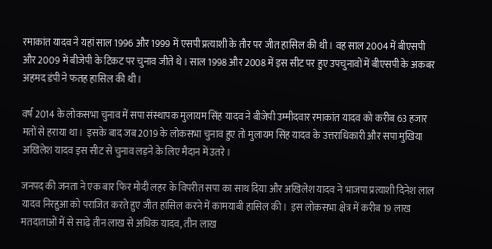रमाकांत यादव ने यहां साल 1996 और 1999 में एसपी प्रत्याशी के तौर पर जीत हासिल की थी। वह साल 2004 में बीएसपी और 2009 में बीजेपी के टिकट पर चुनाव जीते थे। साल 1998 और 2008 में इस सीट पर हुए उपचुनावों में बीएसपी के अकबर अहमद डंपी ने फतह हासिल की थी।

वर्ष 2014 के लोकसभा चुनाव में सपा संस्थापक मुलायम सिंह यादव ने बीजेपी उम्मीदवार रमाकांत यादव को करीब 63 हजार मतों से हराया था।  इसके बाद जब 2019 के लोकसभा चुनाव हुए तो मुलायम सिंह यादव के उत्तराधिकारी और सपा मुखिया अखिलेश यादव इस सीट से चुनाव लड़ने के लिए मैदान में उतरे।

जनपद की जनता ने एक बार फिर मोदी लहर के विपरीत सपा का साथ दिया और अखिलेश यादव ने भाजपा प्रत्याशी दिनेश लाल यादव निरहुआ को पराजित करते हुए जीत हासिल करने में कामयाबी हासिल की।  इस लोकसभा क्षेत्र में करीब 19 लाख मतदाताओं में से साढ़े तीन लाख से अधिक यादव, तीन लाख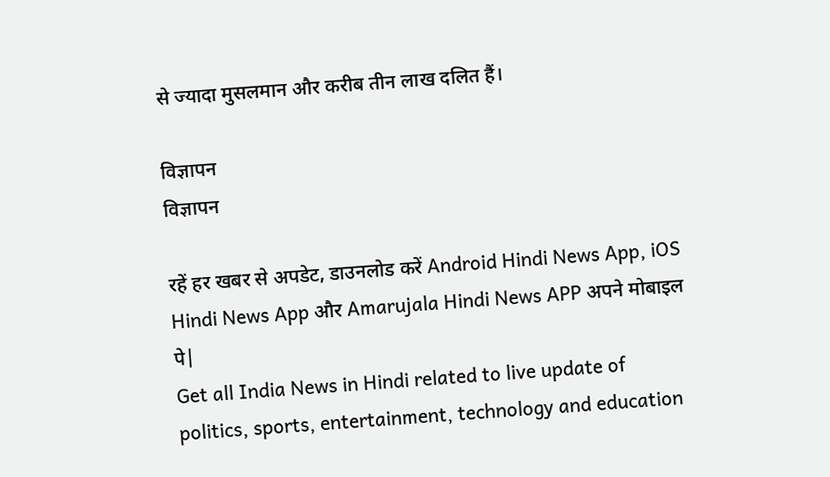से ज्यादा मुसलमान और करीब तीन लाख दलित हैं।

विज्ञापन
विज्ञापन

रहें हर खबर से अपडेट, डाउनलोड करें Android Hindi News App, iOS Hindi News App और Amarujala Hindi News APP अपने मोबाइल पे|
Get all India News in Hindi related to live update of politics, sports, entertainment, technology and education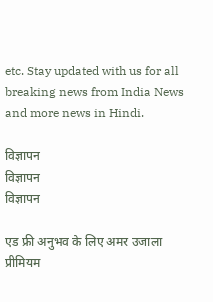etc. Stay updated with us for all breaking news from India News and more news in Hindi.

विज्ञापन
विज्ञापन
विज्ञापन

एड फ्री अनुभव के लिए अमर उजाला प्रीमियम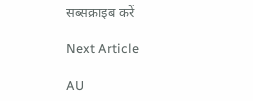सब्सक्राइब करें

Next Article

AU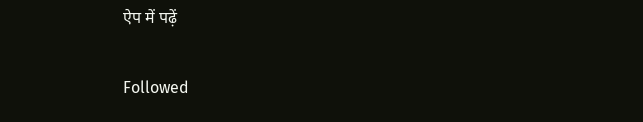ऐप में पढ़ें

Followed